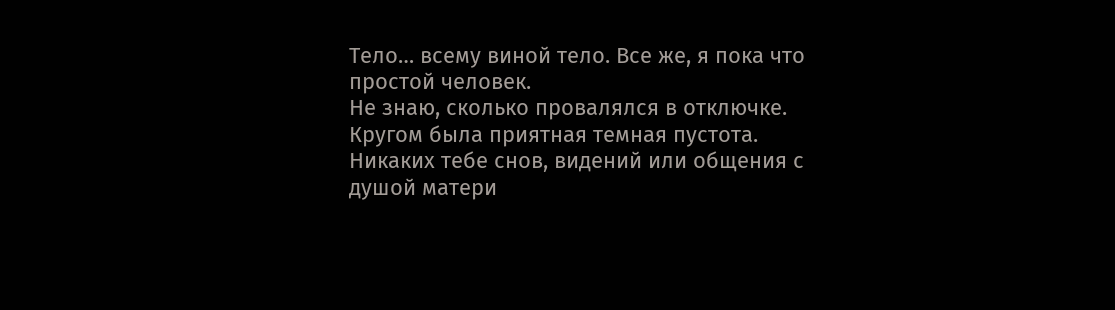Тело… всему виной тело. Все же, я пока что простой человек.
Не знаю, сколько провалялся в отключке. Кругом была приятная темная пустота. Никаких тебе снов, видений или общения с душой матери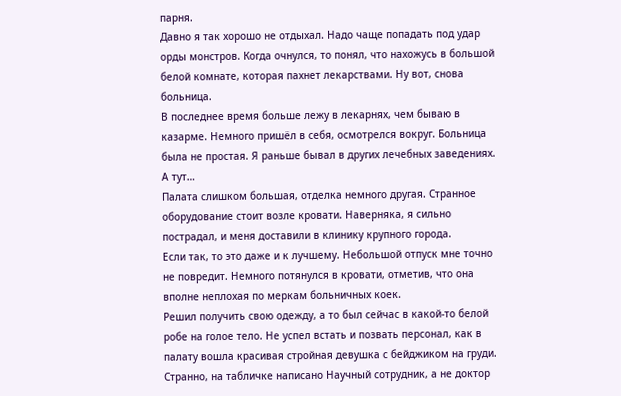парня.
Давно я так хорошо не отдыхал. Надо чаще попадать под удар орды монстров. Когда очнулся, то понял, что нахожусь в большой белой комнате, которая пахнет лекарствами. Ну вот, снова больница.
В последнее время больше лежу в лекарнях, чем бываю в казарме. Немного пришёл в себя, осмотрелся вокруг. Больница была не простая. Я раньше бывал в других лечебных заведениях. А тут…
Палата слишком большая, отделка немного другая. Странное оборудование стоит возле кровати. Наверняка, я сильно пострадал, и меня доставили в клинику крупного города.
Если так, то это даже и к лучшему. Небольшой отпуск мне точно не повредит. Немного потянулся в кровати, отметив, что она вполне неплохая по меркам больничных коек.
Решил получить свою одежду, а то был сейчас в какой-то белой робе на голое тело. Не успел встать и позвать персонал, как в палату вошла красивая стройная девушка с бейджиком на груди.
Странно, на табличке написано Научный сотрудник, а не доктор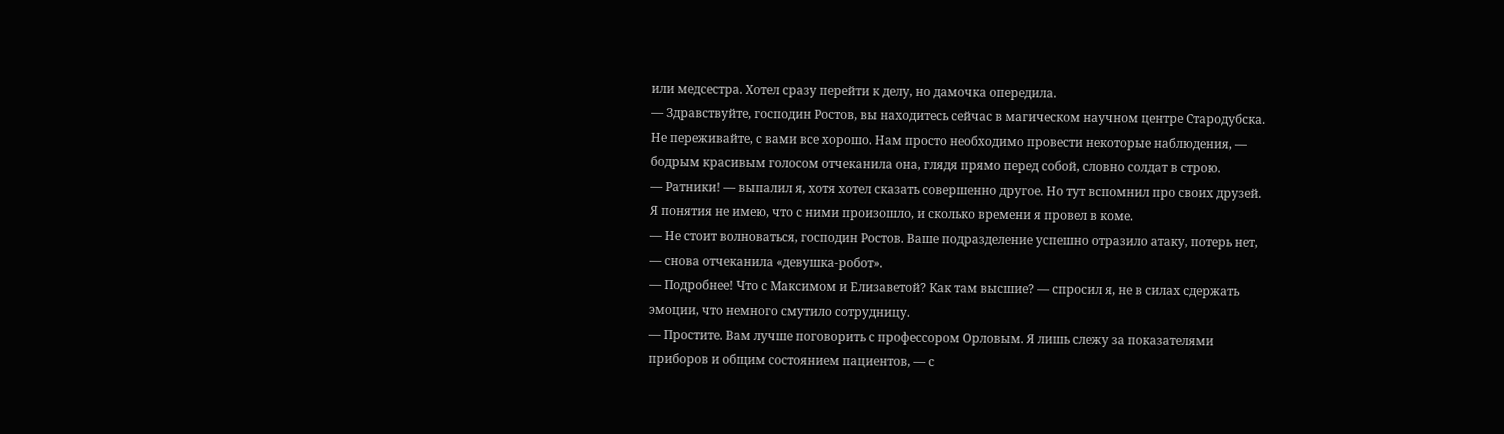или медсестра. Хотел сразу перейти к делу, но дамочка опередила.
— Здравствуйте, господин Ростов, вы находитесь сейчас в магическом научном центре Стародубска. Не переживайте, с вами все хорошо. Нам просто необходимо провести некоторые наблюдения, — бодрым красивым голосом отчеканила она, глядя прямо перед собой, словно солдат в строю.
— Ратники! — выпалил я, хотя хотел сказать совершенно другое. Но тут вспомнил про своих друзей. Я понятия не имею, что с ними произошло, и сколько времени я провел в коме.
— Не стоит волноваться, господин Ростов. Ваше подразделение успешно отразило атаку, потерь нет, — снова отчеканила «девушка-робот».
— Подробнее! Что с Максимом и Елизаветой? Как там высшие? — спросил я, не в силах сдержать эмоции, что немного смутило сотрудницу.
— Простите. Вам лучше поговорить с профессором Орловым. Я лишь слежу за показателями приборов и общим состоянием пациентов, — с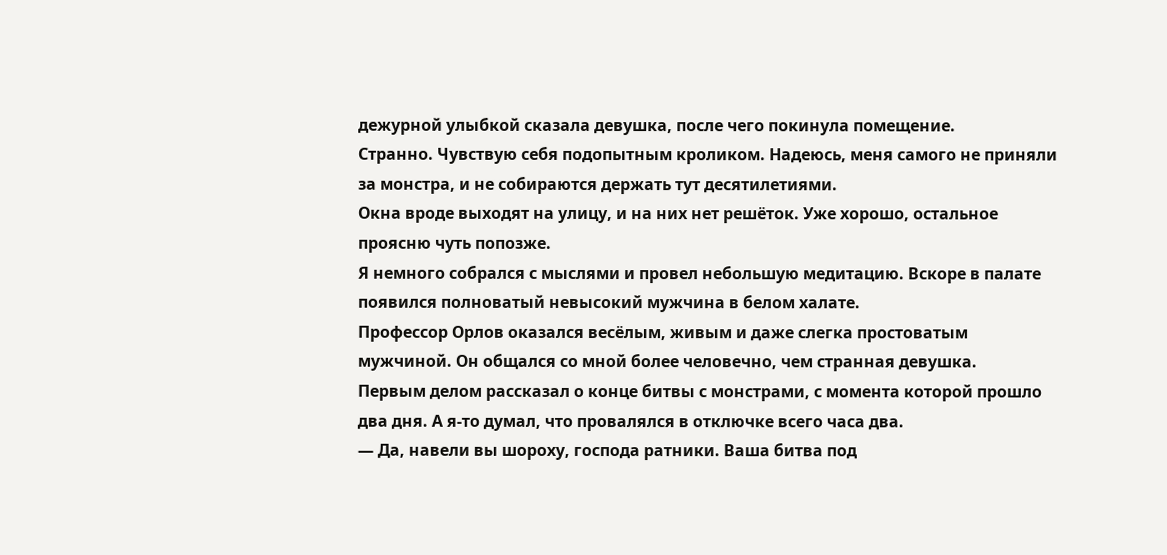дежурной улыбкой сказала девушка, после чего покинула помещение.
Странно. Чувствую себя подопытным кроликом. Надеюсь, меня самого не приняли за монстра, и не собираются держать тут десятилетиями.
Окна вроде выходят на улицу, и на них нет решёток. Уже хорошо, остальное проясню чуть попозже.
Я немного собрался с мыслями и провел небольшую медитацию. Вскоре в палате появился полноватый невысокий мужчина в белом халате.
Профессор Орлов оказался весёлым, живым и даже слегка простоватым мужчиной. Он общался со мной более человечно, чем странная девушка.
Первым делом рассказал о конце битвы с монстрами, с момента которой прошло два дня. А я-то думал, что провалялся в отключке всего часа два.
— Да, навели вы шороху, господа ратники. Ваша битва под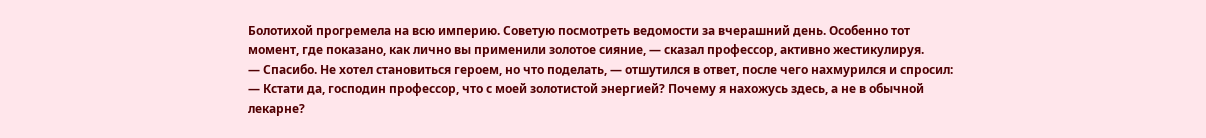Болотихой прогремела на всю империю. Советую посмотреть ведомости за вчерашний день. Особенно тот момент, где показано, как лично вы применили золотое сияние, — сказал профессор, активно жестикулируя.
— Спасибо. Не хотел становиться героем, но что поделать, — отшутился в ответ, после чего нахмурился и спросил: — Кстати да, господин профессор, что с моей золотистой энергией? Почему я нахожусь здесь, а не в обычной лекарне?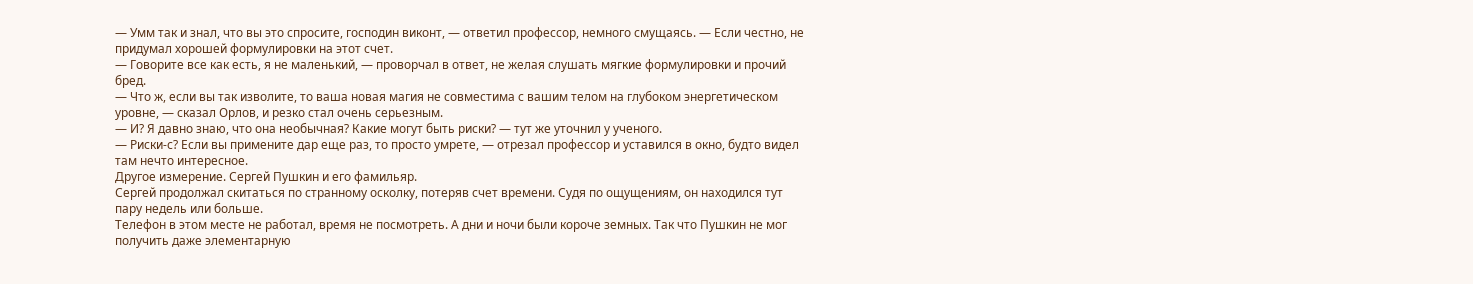— Умм так и знал, что вы это спросите, господин виконт, — ответил профессор, немного смущаясь. — Если честно, не придумал хорошей формулировки на этот счет.
— Говорите все как есть, я не маленький, — проворчал в ответ, не желая слушать мягкие формулировки и прочий бред.
— Что ж, если вы так изволите, то ваша новая магия не совместима с вашим телом на глубоком энергетическом уровне, — сказал Орлов, и резко стал очень серьезным.
— И? Я давно знаю, что она необычная? Какие могут быть риски? — тут же уточнил у ученого.
— Риски-с? Если вы примените дар еще раз, то просто умрете, — отрезал профессор и уставился в окно, будто видел там нечто интересное.
Другое измерение. Сергей Пушкин и его фамильяр.
Сергей продолжал скитаться по странному осколку, потеряв счет времени. Судя по ощущениям, он находился тут пару недель или больше.
Телефон в этом месте не работал, время не посмотреть. А дни и ночи были короче земных. Так что Пушкин не мог получить даже элементарную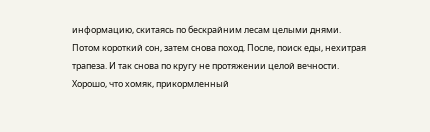информацию, скитаясь по бескрайним лесам целыми днями.
Потом короткий сон, затем снова поход. После, поиск еды, нехитрая трапеза. И так снова по кругу не протяжении целой вечности.
Хорошо, что хомяк, прикормленный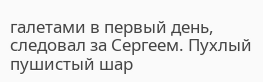галетами в первый день, следовал за Сергеем. Пухлый пушистый шар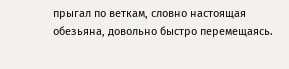прыгал по веткам, словно настоящая обезьяна, довольно быстро перемещаясь.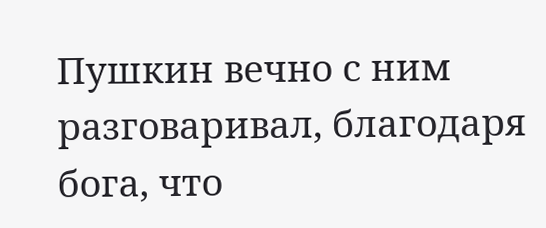Пушкин вечно с ним разговаривал, благодаря бога, что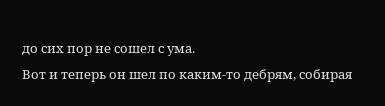до сих пор не сошел с ума.
Вот и теперь он шел по каким-то дебрям, собирая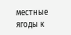местные ягоды к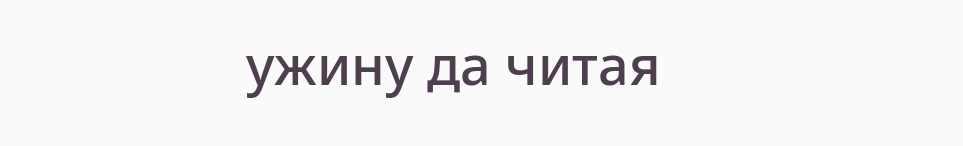ужину да читая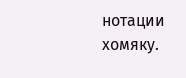нотации хомяку.